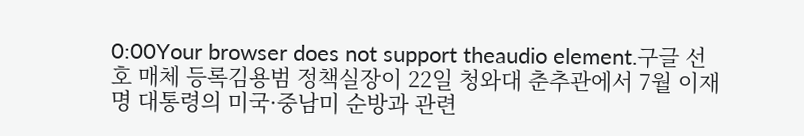0:00Your browser does not support theaudio element.구글 선호 매체 등록김용범 정책실장이 22일 청와대 춘추관에서 7월 이재명 대통령의 미국·중남미 순방과 관련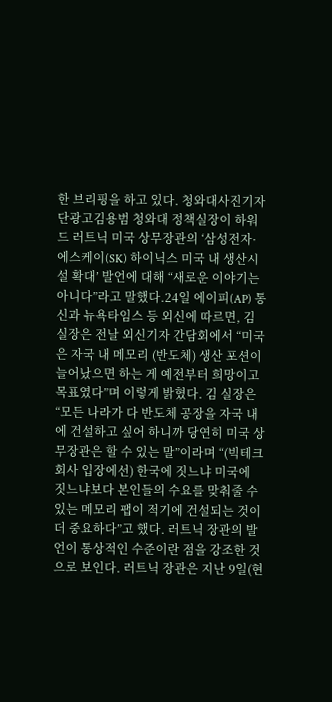한 브리핑을 하고 있다. 청와대사진기자단광고김용범 청와대 정책실장이 하워드 러트닉 미국 상무장관의 ‘삼성전자·에스케이(SK) 하이닉스 미국 내 생산시설 확대’ 발언에 대해 “새로운 이야기는 아니다”라고 말했다.24일 에이피(AP) 통신과 뉴욕타임스 등 외신에 따르면, 김 실장은 전날 외신기자 간담회에서 “미국은 자국 내 메모리 (반도체) 생산 포션이 늘어났으면 하는 게 예전부터 희망이고 목표였다”며 이렇게 밝혔다. 김 실장은 “모든 나라가 다 반도체 공장을 자국 내에 건설하고 싶어 하니까 당연히 미국 상무장관은 할 수 있는 말”이라며 “(빅테크 회사 입장에선) 한국에 짓느냐 미국에 짓느냐보다 본인들의 수요를 맞춰줄 수 있는 메모리 팹이 적기에 건설되는 것이 더 중요하다”고 했다. 러트닉 장관의 발언이 통상적인 수준이란 점을 강조한 것으로 보인다. 러트닉 장관은 지난 9일(현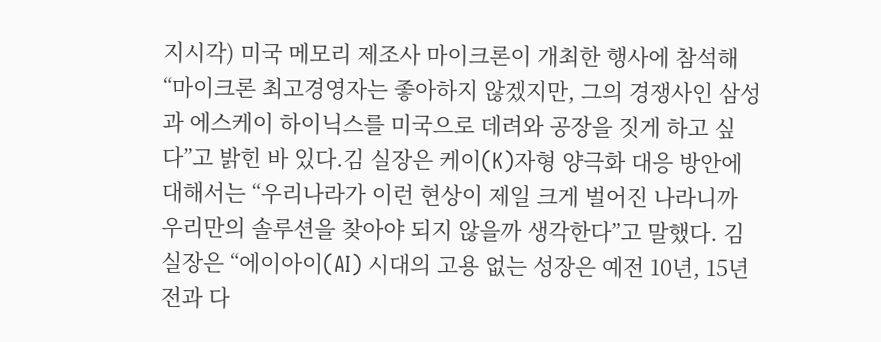지시각) 미국 메모리 제조사 마이크론이 개최한 행사에 참석해 “마이크론 최고경영자는 좋아하지 않겠지만, 그의 경쟁사인 삼성과 에스케이 하이닉스를 미국으로 데려와 공장을 짓게 하고 싶다”고 밝힌 바 있다.김 실장은 케이(K)자형 양극화 대응 방안에 대해서는 “우리나라가 이런 현상이 제일 크게 벌어진 나라니까 우리만의 솔루션을 찾아야 되지 않을까 생각한다”고 말했다. 김 실장은 “에이아이(AI) 시대의 고용 없는 성장은 예전 10년, 15년 전과 다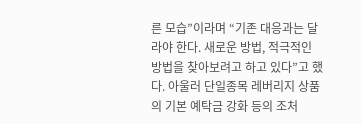른 모습”이라며 “기존 대응과는 달라야 한다. 새로운 방법, 적극적인 방법을 찾아보려고 하고 있다”고 했다. 아울러 단일종목 레버리지 상품의 기본 예탁금 강화 등의 조처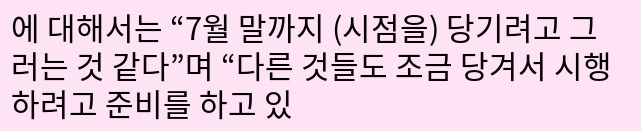에 대해서는 “7월 말까지 (시점을) 당기려고 그러는 것 같다”며 “다른 것들도 조금 당겨서 시행하려고 준비를 하고 있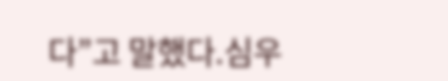다”고 말했다.심우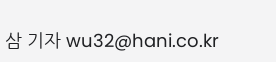삼 기자 wu32@hani.co.kr